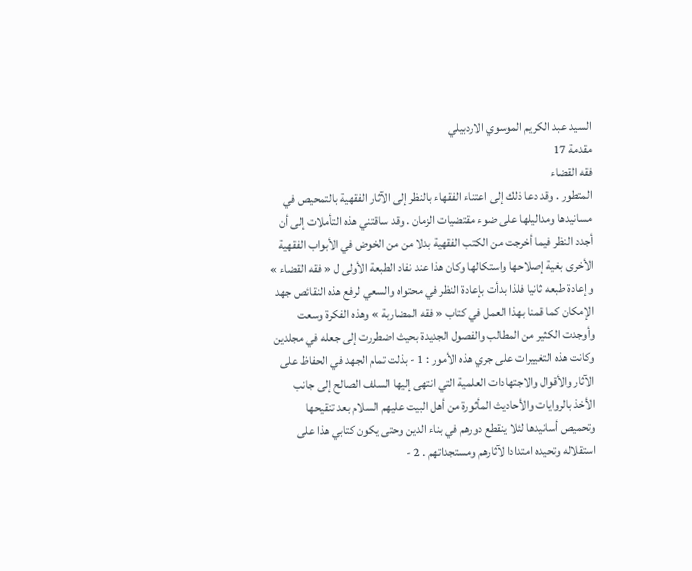السيد عبد الكريم الموسوي الاردبيلي
مقدمة 17
فقه القضاء
المتطور . وقد دعا ذلك إلى اعتناء الفقهاء بالنظر إلى الآثار الفقهية بالتمحيص في مسانيدها ومداليلها على ضوء مقتضيات الزمان . وقد ساقتني هذه التأملات إلى أن أجدد النظر فيما أخرجت من الكتب الفقهية بدلا من من الخوض في الأبواب الفقهية الأخرى بغية إصلاحها واستكالها وكان هذا عند نفاد الطبعة الأولى ل « فقه القضاء » وإعادة طبعه ثانيا فلذا بدأت بإعادة النظر في محتواه والسعي لرفع هذه النقائص جهد الإمكان كما قمنا بهذا العمل في كتاب « فقه المضاربة » وهذه الفكرة وسعت وأوجدت الكثير من المطالب والفصول الجديدة بحيث اضطررت إلى جعله في مجلدين وكانت هذه التغييرات على جري هذه الأمور : 1 - بذلت تمام الجهد في الحفاظ على الآثار والأقوال والاجتهادات العلمية التي انتهى إليها السلف الصالح إلى جانب الأخذ بالروايات والأحاديث المأثورة من أهل البيت عليهم السلام بعد تنقيحها وتحميص أسانيدها لئلا ينقطع دورهم في بناء الدين وحتى يكون كتابي هذا على استقلاله وتحيده امتدادا لآثارهم ومستجداتهم . 2 -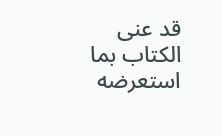قد عنى الكتاب بما استعرضه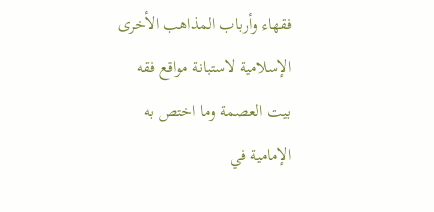فقهاء وأرباب المذاهب الأخرى الإسلامية لاستبانة مواقع فقه بيت العصمة وما اختص به الإمامية في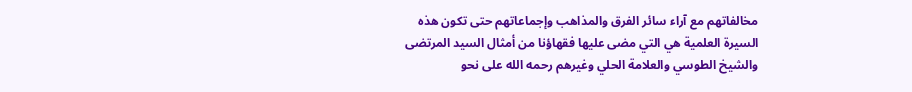مخالفاتهم مع آراء سائر الفرق والمذاهب وإجماعاتهم حتى تكون هذه السيرة العلمية هي التي مضى عليها فقهاؤنا من أمثال السيد المرتضى والشيخ الطوسي والعلامة الحلي وغيرهم رحمه الله على نحو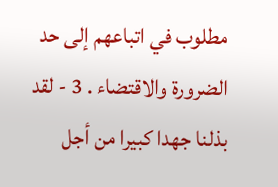مطلوب في اتباعهم إلى حد الضرورة والاقتضاء . 3 - لقد بذلنا جهدا كبيرا من أجل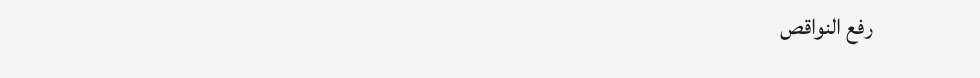رفع النواقص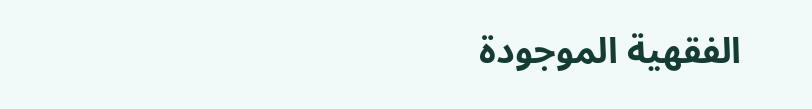الفقهية الموجودة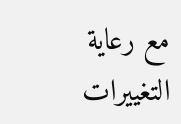مع رعاية التغييرات